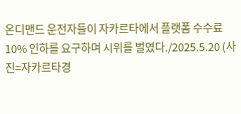온디맨드 운전자들이 자카르타에서 플랫폼 수수료 10% 인하를 요구하며 시위를 벌였다./2025.5.20 (사진=자카르타경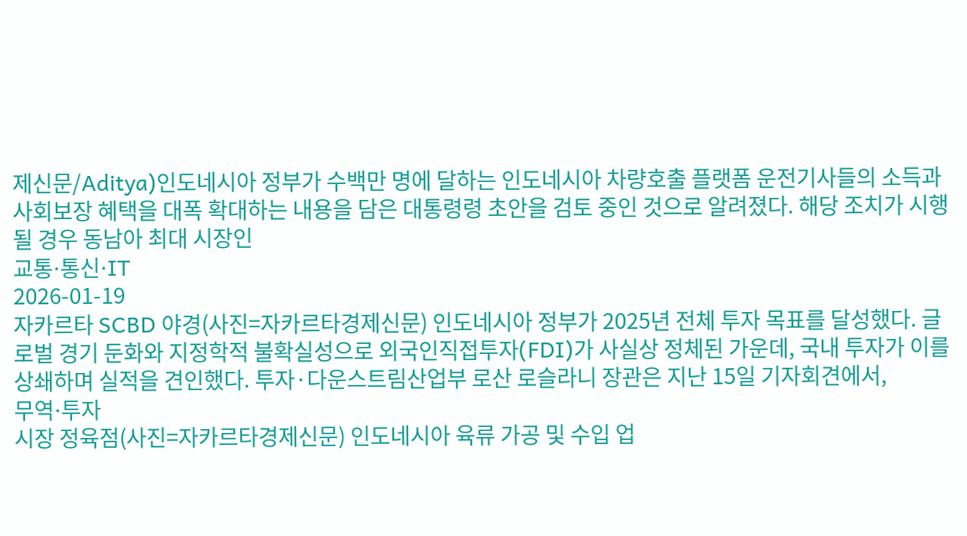제신문/Aditya)인도네시아 정부가 수백만 명에 달하는 인도네시아 차량호출 플랫폼 운전기사들의 소득과 사회보장 혜택을 대폭 확대하는 내용을 담은 대통령령 초안을 검토 중인 것으로 알려졌다. 해당 조치가 시행될 경우 동남아 최대 시장인
교통∙통신∙IT
2026-01-19
자카르타 SCBD 야경(사진=자카르타경제신문) 인도네시아 정부가 2025년 전체 투자 목표를 달성했다. 글로벌 경기 둔화와 지정학적 불확실성으로 외국인직접투자(FDI)가 사실상 정체된 가운데, 국내 투자가 이를 상쇄하며 실적을 견인했다. 투자·다운스트림산업부 로산 로슬라니 장관은 지난 15일 기자회견에서,
무역∙투자
시장 정육점(사진=자카르타경제신문) 인도네시아 육류 가공 및 수입 업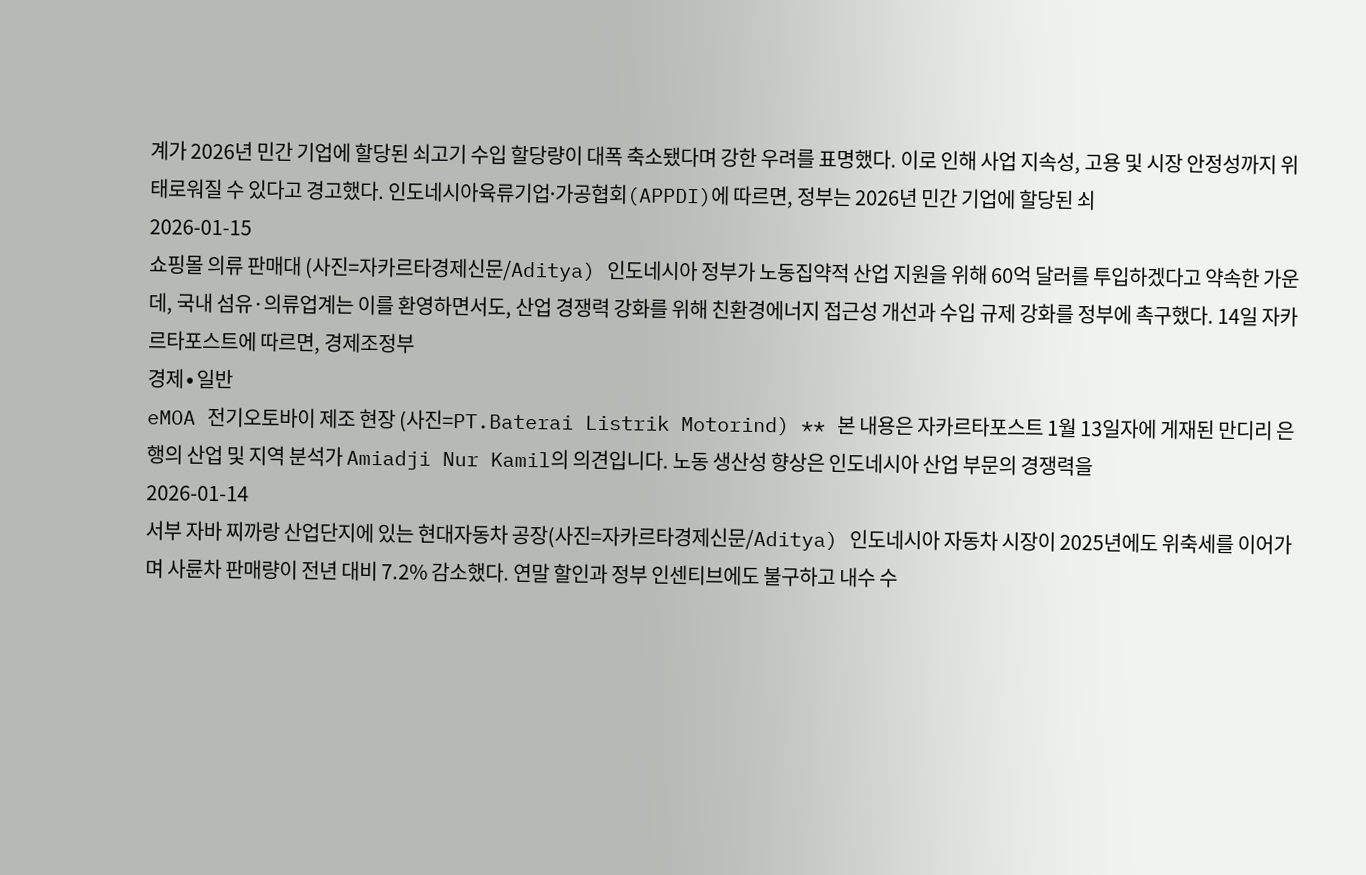계가 2026년 민간 기업에 할당된 쇠고기 수입 할당량이 대폭 축소됐다며 강한 우려를 표명했다. 이로 인해 사업 지속성, 고용 및 시장 안정성까지 위태로워질 수 있다고 경고했다. 인도네시아육류기업가〮공협회(APPDI)에 따르면, 정부는 2026년 민간 기업에 할당된 쇠
2026-01-15
쇼핑몰 의류 판매대 (사진=자카르타경제신문/Aditya) 인도네시아 정부가 노동집약적 산업 지원을 위해 60억 달러를 투입하겠다고 약속한 가운데, 국내 섬유·의류업계는 이를 환영하면서도, 산업 경쟁력 강화를 위해 친환경에너지 접근성 개선과 수입 규제 강화를 정부에 촉구했다. 14일 자카르타포스트에 따르면, 경제조정부
경제∙일반
eMOA 전기오토바이 제조 현장 (사진=PT.Baterai Listrik Motorind) ** 본 내용은 자카르타포스트 1월 13일자에 게재된 만디리 은행의 산업 및 지역 분석가 Amiadji Nur Kamil의 의견입니다. 노동 생산성 향상은 인도네시아 산업 부문의 경쟁력을
2026-01-14
서부 자바 찌까랑 산업단지에 있는 현대자동차 공장(사진=자카르타경제신문/Aditya) 인도네시아 자동차 시장이 2025년에도 위축세를 이어가며 사륜차 판매량이 전년 대비 7.2% 감소했다. 연말 할인과 정부 인센티브에도 불구하고 내수 수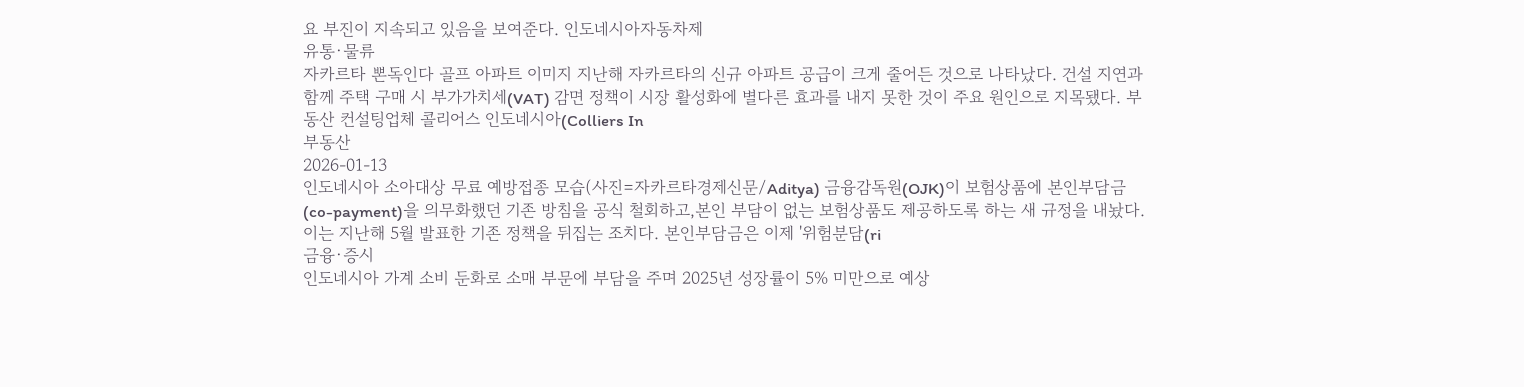요 부진이 지속되고 있음을 보여준다. 인도네시아자동차제
유통∙물류
자카르타 뽄독인다 골프 아파트 이미지 지난해 자카르타의 신규 아파트 공급이 크게 줄어든 것으로 나타났다. 건설 지연과 함께 주택 구매 시 부가가치세(VAT) 감면 정책이 시장 활성화에 별다른 효과를 내지 못한 것이 주요 원인으로 지목됐다. 부동산 컨설팅업체 콜리어스 인도네시아(Colliers In
부동산
2026-01-13
인도네시아 소아대상 무료 예방접종 모습(사진=자카르타경제신문/Aditya) 금융감독원(OJK)이 보험상품에 본인부담금(co-payment)을 의무화했던 기존 방침을 공식 철회하고,본인 부담이 없는 보험상품도 제공하도록 하는 새 규정을 내놨다. 이는 지난해 5월 발표한 기존 정책을 뒤집는 조치다. 본인부담금은 이제 '위험분담(ri
금융∙증시
인도네시아 가계 소비 둔화로 소매 부문에 부담을 주며 2025년 성장률이 5% 미만으로 예상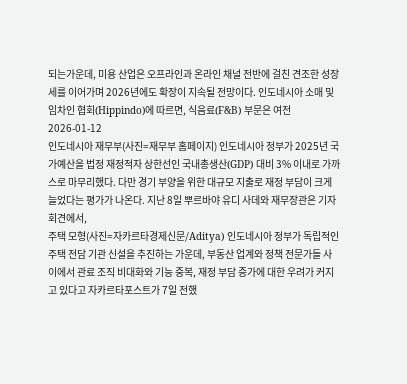되는가운데, 미용 산업은 오프라인과 온라인 채널 전반에 걸친 견조한 성장세를 이어가며 2026년에도 확장이 지속될 전망이다. 인도네시아 소매 및 임차인 협회(Hippindo)에 따르면, 식음료(F&B) 부문은 여전
2026-01-12
인도네시아 재무부(사진=재무부 홈페이지) 인도네시아 정부가 2025년 국가예산을 법정 재정적자 상한선인 국내총생산(GDP) 대비 3% 이내로 가까스로 마무리했다. 다만 경기 부양을 위한 대규모 지출로 재정 부담이 크게 늘었다는 평가가 나온다. 지난 8일 뿌르바야 유디 사데와 재무장관은 기자회견에서,
주택 모형(사진=자카르타경제신문/Aditya) 인도네시아 정부가 독립적인 주택 전담 기관 신설을 추진하는 가운데, 부동산 업계와 정책 전문가들 사이에서 관료 조직 비대화와 기능 중복, 재정 부담 증가에 대한 우려가 커지고 있다고 자카르타포스트가 7일 전했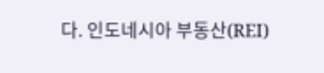다. 인도네시아 부동산(REI)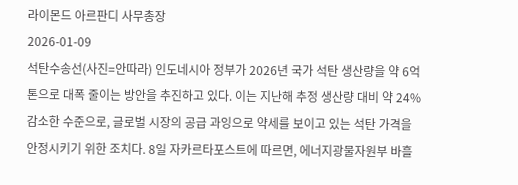라이몬드 아르판디 사무총장
2026-01-09
석탄수송선(사진=안따라) 인도네시아 정부가 2026년 국가 석탄 생산량을 약 6억 톤으로 대폭 줄이는 방안을 추진하고 있다. 이는 지난해 추정 생산량 대비 약 24% 감소한 수준으로, 글로벌 시장의 공급 과잉으로 약세를 보이고 있는 석탄 가격을 안정시키기 위한 조치다. 8일 자카르타포스트에 따르면, 에너지광물자원부 바흘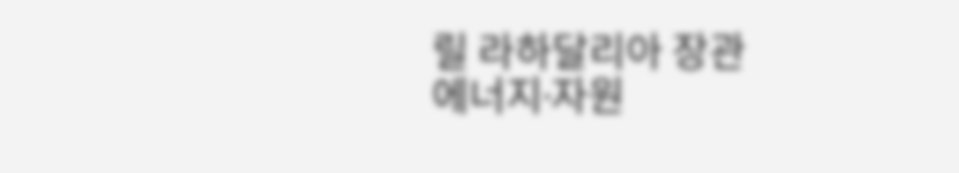릴 라하달리아 장관
에너지∙자원